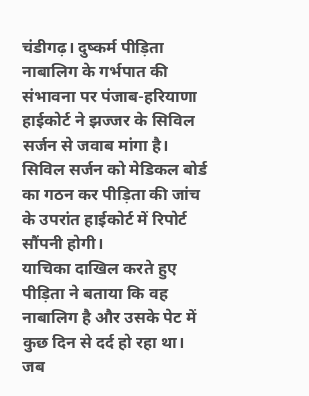चंडीगढ़। दुष्कर्म पीड़िता नाबालिग के गर्भपात की संभावना पर पंजाब-हरियाणा हाईकोर्ट ने झज्जर के सिविल सर्जन से जवाब मांगा है। सिविल सर्जन को मेडिकल बोर्ड का गठन कर पीड़िता की जांच के उपरांत हाईकोर्ट में रिपोर्ट सौंपनी होगी।
याचिका दाखिल करते हुए पीड़िता ने बताया कि वह नाबालिग है और उसके पेट में कुछ दिन से दर्द हो रहा था। जब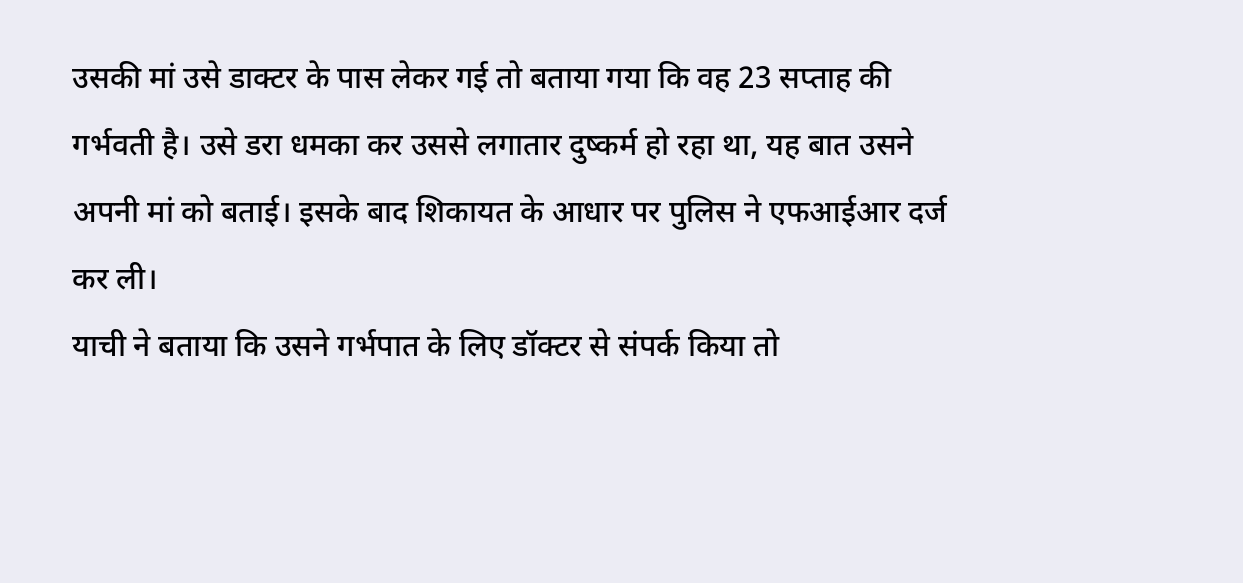उसकी मां उसे डाक्टर के पास लेकर गई तो बताया गया कि वह 23 सप्ताह की गर्भवती है। उसे डरा धमका कर उससे लगातार दुष्कर्म हो रहा था, यह बात उसने अपनी मां को बताई। इसके बाद शिकायत के आधार पर पुलिस ने एफआईआर दर्ज कर ली।
याची ने बताया कि उसने गर्भपात के लिए डॉक्टर से संपर्क किया तो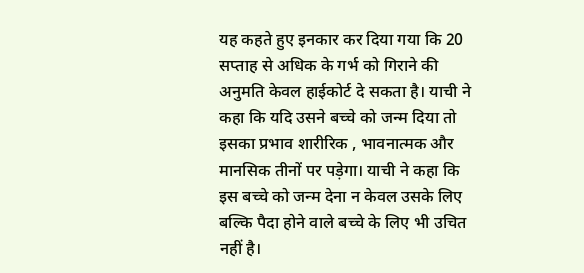यह कहते हुए इनकार कर दिया गया कि 20 सप्ताह से अधिक के गर्भ को गिराने की अनुमति केवल हाईकोर्ट दे सकता है। याची ने कहा कि यदि उसने बच्चे को जन्म दिया तो इसका प्रभाव शारीरिक , भावनात्मक और मानसिक तीनों पर पड़ेगा। याची ने कहा कि इस बच्चे को जन्म देना न केवल उसके लिए बल्कि पैदा होने वाले बच्चे के लिए भी उचित नहीं है।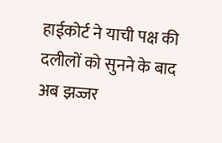हाईकोर्ट ने याची पक्ष की दलीलों को सुनने के बाद अब झज्जर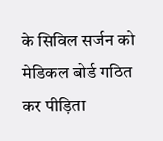के सिविल सर्जन को मेडिकल बोर्ड गठित कर पीड़िता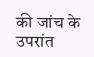की जांच के उपरांत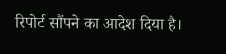रिपोर्ट सौंपने का आदेश दिया है।